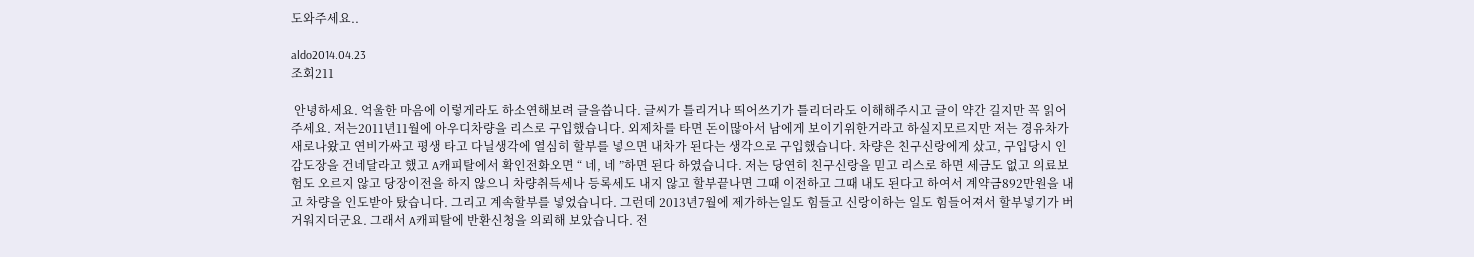도와주세요..

aldo2014.04.23
조회211

 안녕하세요. 억울한 마음에 이렇게라도 하소연해보려 글을씁니다. 글씨가 틀리거나 띄어쓰기가 틀리더라도 이해해주시고 글이 약간 길지만 꼭 읽어주세요. 저는2011년11월에 아우디차량을 리스로 구입했습니다. 외제차를 타면 돈이많아서 남에게 보이기위한거라고 하실지모르지만 저는 경유차가 새로나왔고 연비가싸고 평생 타고 다닐생각에 열심히 할부를 넣으면 내차가 된다는 생각으로 구입했습니다. 차량은 친구신랑에게 샀고, 구입당시 인감도장을 건네달라고 했고 A캐피탈에서 확인전화오면 “ 네, 네 ”하면 된다 하였습니다. 저는 당연히 친구신랑을 믿고 리스로 하면 세금도 없고 의료보험도 오르지 않고 당장이전을 하지 않으니 차량취득세나 등록세도 내지 않고 할부끝나면 그때 이전하고 그때 내도 된다고 하여서 계약금892만원을 내고 차량을 인도받아 탔습니다. 그리고 계속할부를 넣었습니다. 그런데 2013년7월에 제가하는일도 힘들고 신랑이하는 일도 힘들어져서 할부넣기가 버거워지더군요. 그래서 A캐피탈에 반환신청을 의뢰해 보았습니다. 전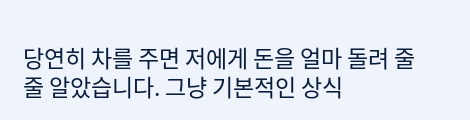당연히 차를 주면 저에게 돈을 얼마 돌려 줄줄 알았습니다. 그냥 기본적인 상식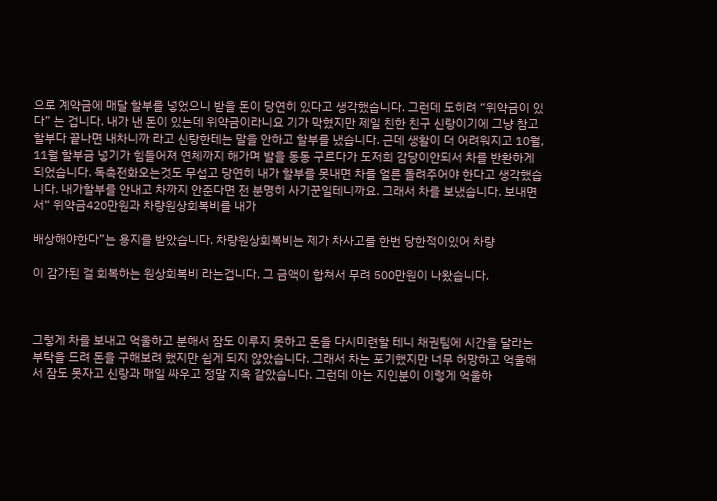으로 계약금에 매달 할부를 넣었으니 받을 돈이 당연히 있다고 생각했습니다. 그런데 도히려 “위약금이 있다” 는 겁니다. 내가 낸 돈이 있는데 위약금이라니요 기가 막혔지만 제일 친한 친구 신랑이기에 그냥 참고 할부다 끝나면 내차니까 라고 신랑한테는 말을 안하고 할부를 냈습니다. 근데 생활이 더 어려워지고 10월, 11월 할부금 넣기가 힘들어져 연체까지 해가며 발을 동동 구르다가 도저희 감당이안되서 차를 반환하게 되었습니다. 독촉전화오는것도 무섭고 당연히 내가 할부를 못내면 차를 얼른 돌려주어야 한다고 생각했습니다. 내가할부를 안내고 차까지 안준다면 전 분명히 사기꾼일테니까요. 그래서 차를 보냈습니다. 보내면서“ 위약금420만원과 차량원상회복비를 내가

배상해야한다”는 용지를 받았습니다. 차량원상회복비는 제가 차사고를 한번 당한적이있어 차량

이 감가된 걸 회복하는 원상회복비 라는겁니다. 그 금액이 합쳐서 무려 500만원이 나왔습니다.



그렇게 차를 보내고 억울하고 분해서 잠도 이루지 못하고 돈을 다시미련할 테니 채권팀에 시간을 달라는 부탁을 드려 돈을 구해보려 했지만 쉽게 되지 않았습니다. 그래서 차는 포기했지만 너무 허망하고 억울해서 잠도 못자고 신랑과 매일 싸우고 정말 지옥 같았습니다. 그런데 아는 지인분이 이렇게 억울하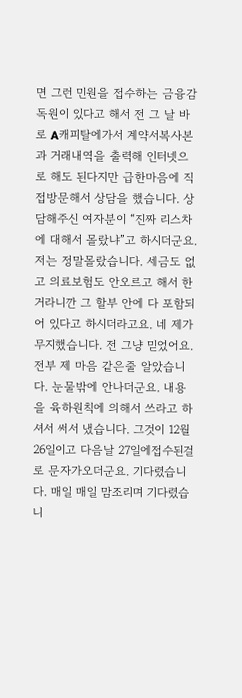면 그런 민원을 접수하는 금융감독원이 있다고 해서 전 그 날 바로 A캐피탈에가서 계약서복사본과 거래내역을 출력해 인터넷으로 해도 된다지만 급한마음에 직접방문해서 상담을 했습니다. 상담해주신 여자분이 “진짜 리스차에 대해서 몰랐냐”고 하시더군요. 저는 정말몰랐습니다. 세금도 없고 의료보험도 안오르고 해서 한거라니깐 그 할부 안에 다 포함되어 있다고 하시더라고요. 네 제가 무지했습니다. 전 그냥 믿었어요. 전부 제 마음 같은줄 알았습니다. 눈물밖에 안나더군요. 내용을 육하원칙에 의해서 쓰라고 하셔서 써서 냈습니다. 그것이 12월26일이고 다음날 27일에접수된걸로 문자가오더군요. 기다렸습니다. 매일 매일 맘조리며 기다렸습니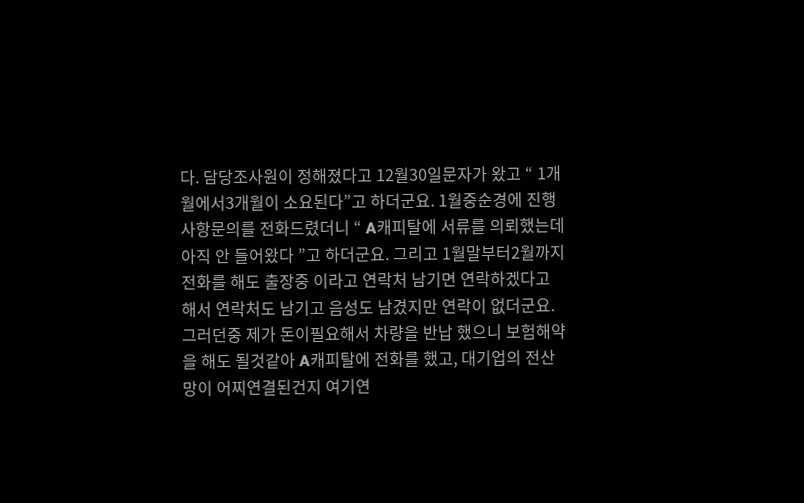다. 담당조사원이 정해졌다고 12월30일문자가 왔고 “ 1개월에서3개월이 소요된다”고 하더군요. 1월중순경에 진행사항문의를 전화드렸더니 “ A캐피탈에 서류를 의뢰했는데 아직 안 들어왔다 ”고 하더군요. 그리고 1월말부터2월까지 전화를 해도 출장중 이라고 연락처 남기면 연락하겠다고 해서 연락처도 남기고 음성도 남겼지만 연락이 없더군요. 그러던중 제가 돈이필요해서 차량을 반납 했으니 보험해약을 해도 될것같아 A캐피탈에 전화를 했고, 대기업의 전산망이 어찌연결된건지 여기연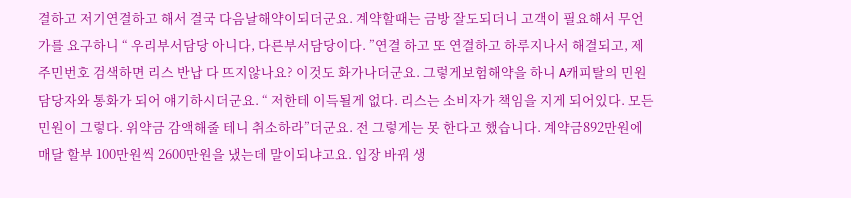결하고 저기연결하고 해서 결국 다음날해약이되더군요. 계약할때는 금방 잘도되더니 고객이 필요해서 무언가를 요구하니 “ 우리부서담당 아니다, 다른부서담당이다. ”연결 하고 또 연결하고 하루지나서 해결되고, 제 주민번호 검색하면 리스 반납 다 뜨지않나요? 이것도 화가나더군요. 그렇게보험해약을 하니 A캐피탈의 민원담당자와 통화가 되어 얘기하시더군요. “ 저한테 이득될게 없다. 리스는 소비자가 책임을 지게 되어있다. 모든 민원이 그렇다. 위약금 감액해줄 테니 취소하라”더군요. 전 그렇게는 못 한다고 했습니다. 계약금892만원에 매달 할부 100만원씩 2600만원을 냈는데 말이되냐고요. 입장 바꿔 생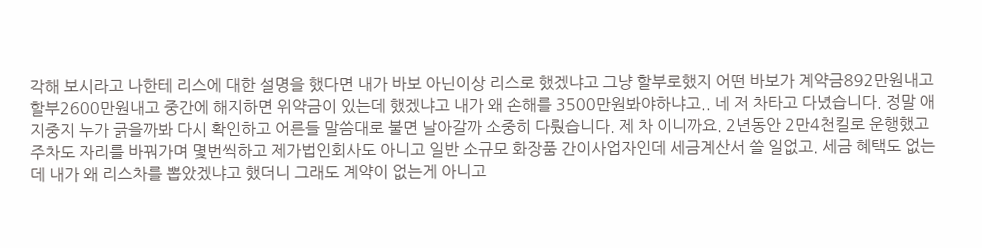각해 보시라고 나한테 리스에 대한 설명을 했다면 내가 바보 아닌이상 리스로 했겠냐고 그냥 할부로했지 어떤 바보가 계약금892만원내고 할부2600만원내고 중간에 해지하면 위약금이 있는데 했겠냐고 내가 왜 손해를 3500만원봐야하냐고.. 네 저 차타고 다녔습니다. 정말 애지중지 누가 긁을까봐 다시 확인하고 어른들 말씀대로 불면 날아갈까 소중히 다뤘습니다. 제 차 이니까요. 2년동안 2만4천킬로 운행했고 주차도 자리를 바꿔가며 몇번씩하고 제가법인회사도 아니고 일반 소규모 화장품 간이사업자인데 세금계산서 쓸 일없고. 세금 혜택도 없는데 내가 왜 리스차를 뽑았겠냐고 했더니 그래도 계약이 없는게 아니고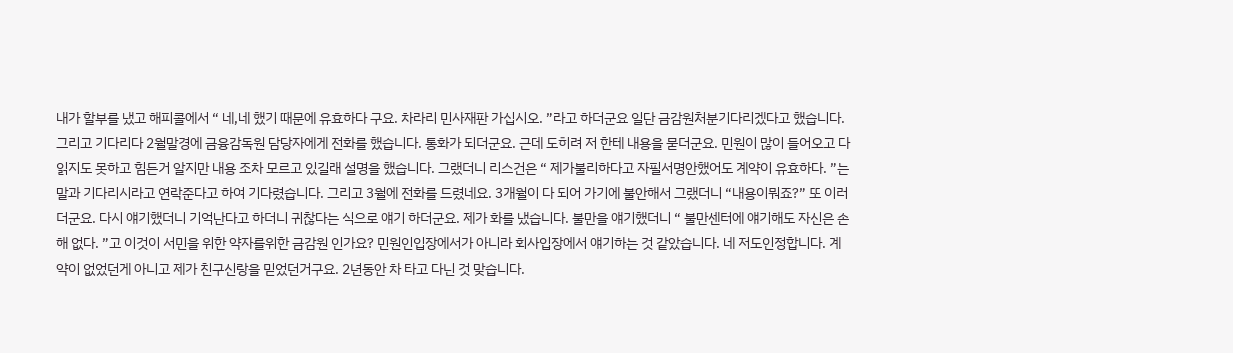내가 할부를 냈고 해피콜에서 “ 네,네 했기 때문에 유효하다 구요. 차라리 민사재판 가십시오. ”라고 하더군요 일단 금감원처분기다리겠다고 했습니다. 그리고 기다리다 2월말경에 금융감독원 담당자에게 전화를 했습니다. 통화가 되더군요. 근데 도히려 저 한테 내용을 묻더군요. 민원이 많이 들어오고 다 읽지도 못하고 힘든거 알지만 내용 조차 모르고 있길래 설명을 했습니다. 그랬더니 리스건은 “ 제가불리하다고 자필서명안했어도 계약이 유효하다. ”는 말과 기다리시라고 연락준다고 하여 기다렸습니다. 그리고 3월에 전화를 드렸네요. 3개월이 다 되어 가기에 불안해서 그랬더니 “내용이뭐죠?” 또 이러더군요. 다시 얘기했더니 기억난다고 하더니 귀찮다는 식으로 얘기 하더군요. 제가 화를 냈습니다. 불만을 얘기했더니 “ 불만센터에 얘기해도 자신은 손해 없다. ”고 이것이 서민을 위한 약자를위한 금감원 인가요? 민원인입장에서가 아니라 회사입장에서 얘기하는 것 같았습니다. 네 저도인정합니다. 계약이 없었던게 아니고 제가 친구신랑을 믿었던거구요. 2년동안 차 타고 다닌 것 맞습니다.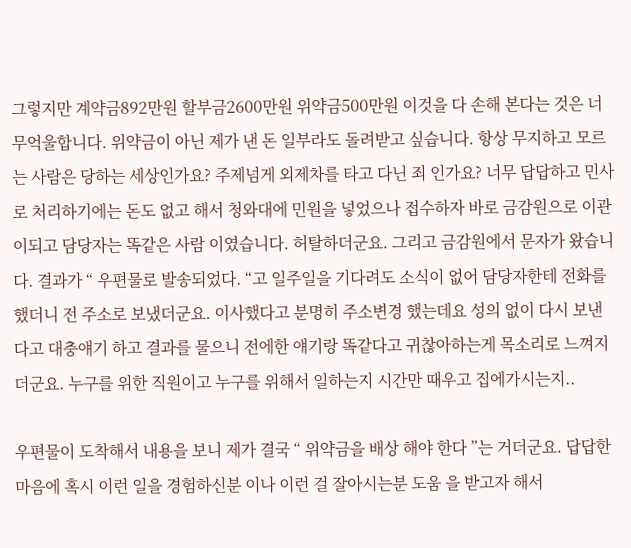그렇지만 계약금892만원 할부금2600만원 위약금500만원 이것을 다 손해 본다는 것은 너무억울합니다. 위약금이 아닌 제가 낸 돈 일부라도 돌려받고 싶습니다. 항상 무지하고 모르는 사람은 당하는 세상인가요? 주제넘게 외제차를 타고 다닌 죄 인가요? 너무 답답하고 민사로 처리하기에는 돈도 없고 해서 청와대에 민원을 넣었으나 접수하자 바로 금감원으로 이관이되고 담당자는 똑같은 사람 이였습니다. 허탈하더군요. 그리고 금감원에서 문자가 왔습니다. 결과가 “ 우편물로 발송되었다. “고 일주일을 기다려도 소식이 없어 담당자한테 전화를 했더니 전 주소로 보냈더군요. 이사했다고 분명히 주소변경 했는데요 성의 없이 다시 보낸다고 대충얘기 하고 결과를 물으니 전에한 얘기랑 똑같다고 귀찮아하는게 목소리로 느껴지더군요. 누구를 위한 직원이고 누구를 위해서 일하는지 시간만 때우고 집에가시는지..

우편물이 도착해서 내용을 보니 제가 결국 “ 위약금을 배상 해야 한다 ”는 거더군요. 답답한 마음에 혹시 이런 일을 경험하신분 이나 이런 걸 잘아시는분 도움 을 받고자 해서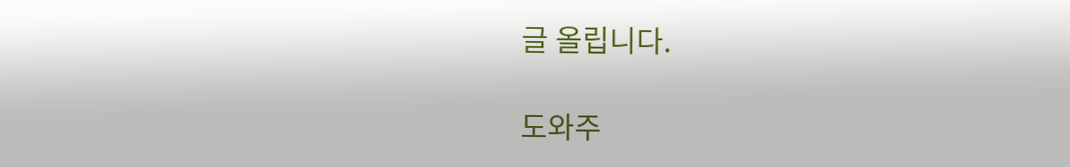글 올립니다.

도와주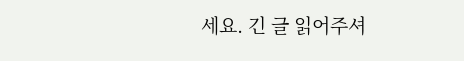세요. 긴 글 읽어주셔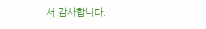서 감사합니다.